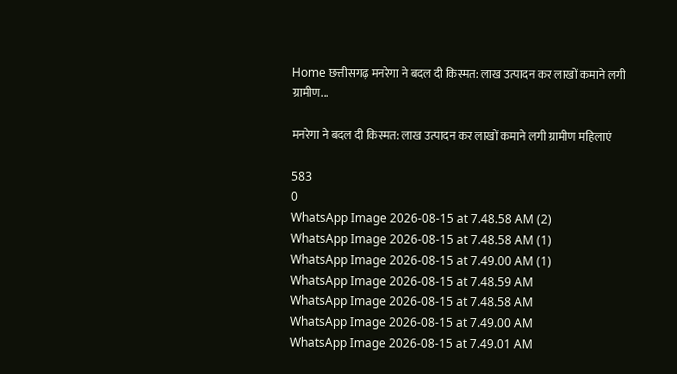Home छत्तीसगढ़ मनरेगा ने बदल दी किस्मत: लाख उत्पादन कर लाखों कमाने लगी ग्रामीण...

मनरेगा ने बदल दी किस्मत: लाख उत्पादन कर लाखों कमाने लगी ग्रामीण महिलाएं

583
0
WhatsApp Image 2026-08-15 at 7.48.58 AM (2)
WhatsApp Image 2026-08-15 at 7.48.58 AM (1)
WhatsApp Image 2026-08-15 at 7.49.00 AM (1)
WhatsApp Image 2026-08-15 at 7.48.59 AM
WhatsApp Image 2026-08-15 at 7.48.58 AM
WhatsApp Image 2026-08-15 at 7.49.00 AM
WhatsApp Image 2026-08-15 at 7.49.01 AM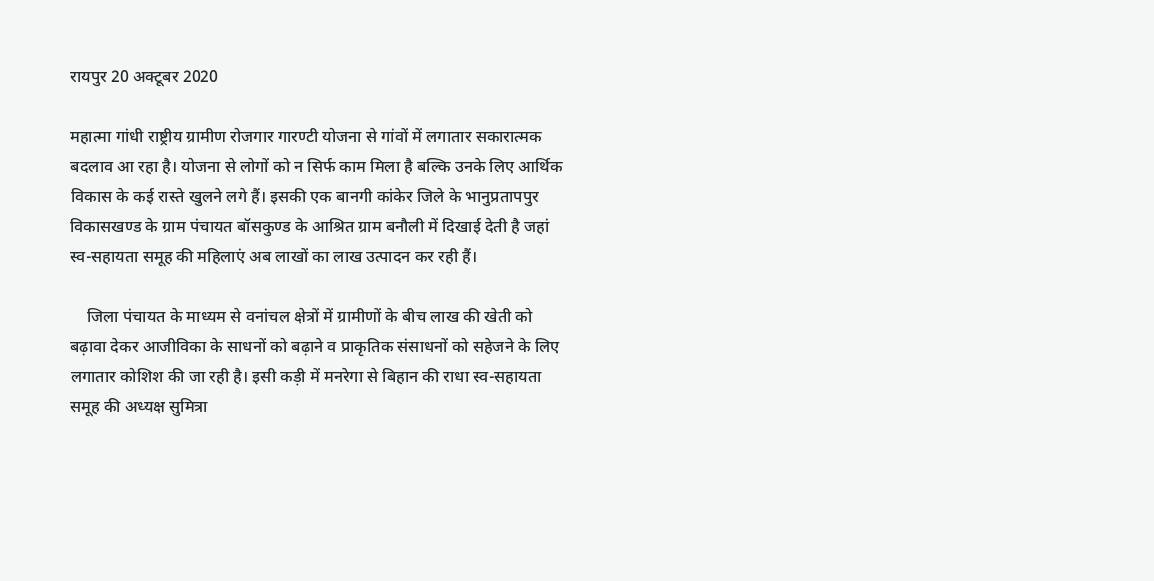रायपुर 20 अक्टूबर 2020

महात्मा गांधी राष्ट्रीय ग्रामीण रोजगार गारण्टी योजना से गांवों में लगातार सकारात्मक बदलाव आ रहा है। योजना से लोगों को न सिर्फ काम मिला है बल्कि उनके लिए आर्थिक विकास के कई रास्ते खुलने लगे हैं। इसकी एक बानगी कांकेर जिले के भानुप्रतापपुर विकासखण्ड के ग्राम पंचायत बॉसकुण्ड के आश्रित ग्राम बनौली में दिखाई देती है जहां स्व-सहायता समूह की महिलाएं अब लाखों का लाख उत्पादन कर रही हैं।

    जिला पंचायत के माध्यम से वनांचल क्षेत्रों में ग्रामीणों के बीच लाख की खेती को बढ़ावा देकर आजीविका के साधनों को बढ़ाने व प्राकृतिक संसाधनों को सहेजने के लिए लगातार कोशिश की जा रही है। इसी कड़ी में मनरेगा से बिहान की राधा स्व-सहायता समूह की अध्यक्ष सुमित्रा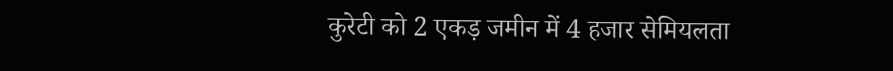कुरेटी को 2 एकड़ जमीन में 4 हजार सेमियलता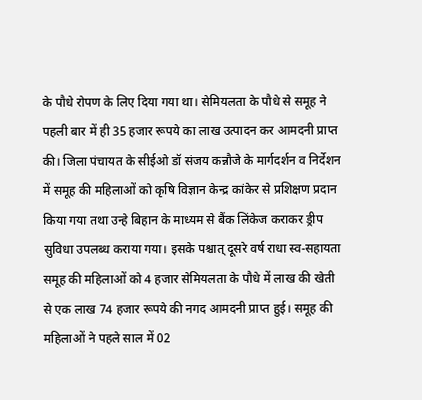के पौधे रोपण के लिए दिया गया था। सेमियलता के पौधे से समूह ने पहली बार में ही 35 हजार रूपये का लाख उत्पादन कर आमदनी प्राप्त की। जिला पंचायत के सीईओ डॉ संजय कन्नौजे के मार्गदर्शन व निर्देशन में समूह की महिलाओं को कृषि विज्ञान केन्द्र कांकेर से प्रशिक्षण प्रदान किया गया तथा उन्हे बिहान के माध्यम से बैंक लिंकेज कराकर ड्रीप सुविधा उपलब्ध कराया गया। इसके पश्चात् दूसरे वर्ष राधा स्व-सहायता समूह की महिलाओं को 4 हजार सेमियलता के पौधे में लाख की खेती से एक लाख 74 हजार रूपये की नगद आमदनी प्राप्त हुई। समूह की महिलाओं ने पहले साल में 02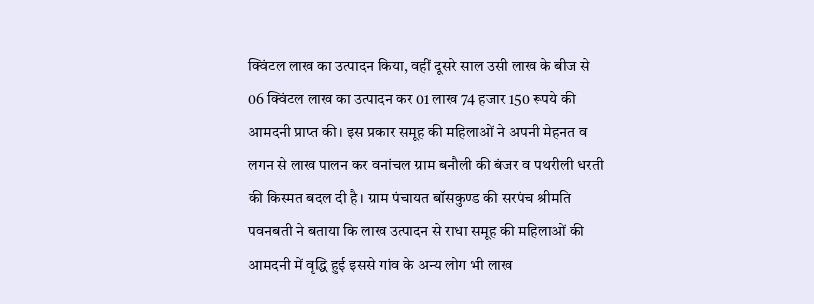क्विंटल लाख का उत्पादन किया, वहीं दूसरे साल उसी लाख के बीज से 06 क्विंटल लाख का उत्पादन कर 01 लाख 74 हजार 150 रूपये की आमदनी प्राप्त की। इस प्रकार समूह की महिलाओं ने अपनी मेहनत व लगन से लाख पालन कर वनांचल ग्राम बनौली की बंजर व पथरीली धरती की किस्मत बदल दी है। ग्राम पंचायत बॉसकुण्ड की सरपंच श्रीमति पवनबती ने बताया कि लाख उत्पादन से राधा समूह की महिलाओं की आमदनी में वृद्धि हुई इससे गांव के अन्य लोग भी लाख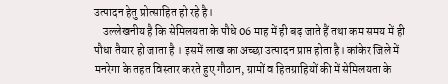उत्पादन हेतु प्रोत्साहित हो रहे है।
    उल्लेखनीय है कि सेमिलयता के पौधे 06 माह में ही बढ़ जाते हैं तथा कम समय में ही पौधा तैयार हो जाता है । इसमें लाख का अच्छा उत्पादन प्राप्त होता है। कांकेर जिले में मनरेगा के तहत विस्तार करते हुए गौठान, ग्रामों व हितग्राहियों की में सेमिलयता के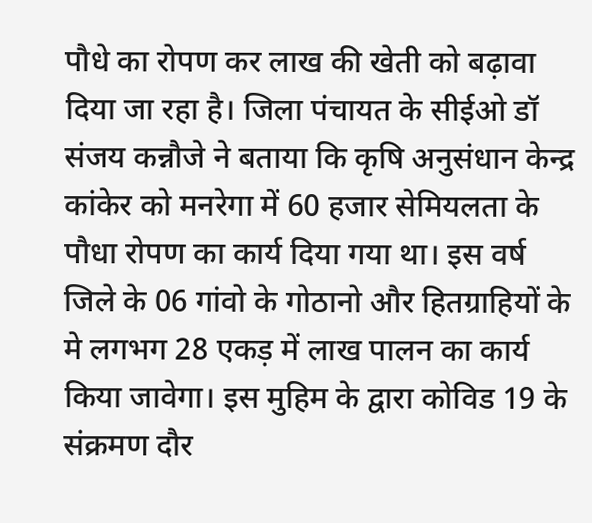पौधे का रोपण कर लाख की खेती को बढ़ावा दिया जा रहा है। जिला पंचायत के सीईओ डॉ संजय कन्नौजे ने बताया कि कृषि अनुसंधान केन्द्र कांकेर को मनरेगा में 60 हजार सेमियलता के पौधा रोपण का कार्य दिया गया था। इस वर्ष जिले के 06 गांवो के गोठानो और हितग्राहियों के मे लगभग 28 एकड़ में लाख पालन का कार्य किया जावेगा। इस मुहिम के द्वारा कोविड 19 के संक्रमण दौर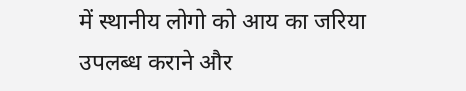में स्थानीय लोगो को आय का जरिया उपलब्ध कराने और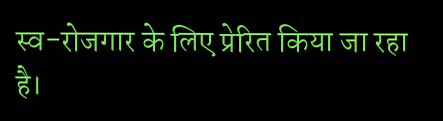स्व-रोजगार के लिए प्रेरित किया जा रहा है।